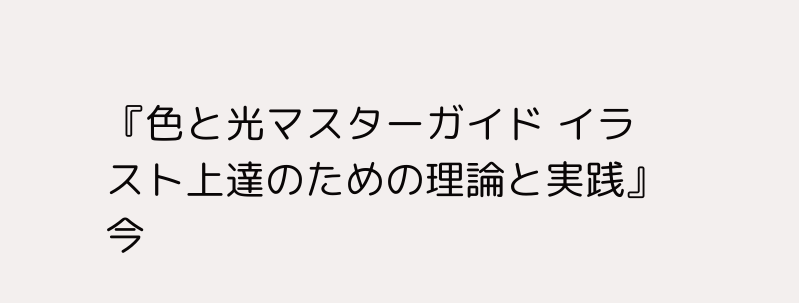『色と光マスターガイド イラスト上達のための理論と実践』
今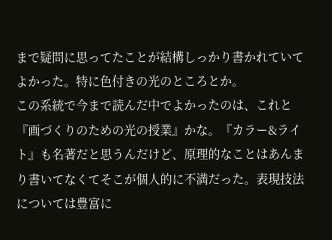まで疑問に思ってたことが結構しっかり書かれていてよかった。特に色付きの光のところとか。
この系統で今まで読んだ中でよかったのは、これと『画づくりのための光の授業』かな。『カラー&ライト』も名著だと思うんだけど、原理的なことはあんまり書いてなくてそこが個人的に不満だった。表現技法については豊富に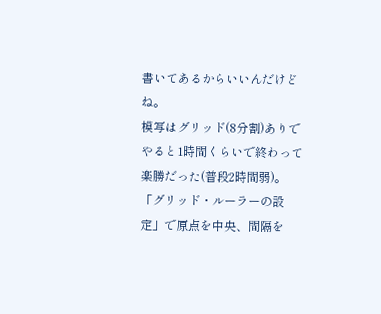書いてあるからいいんだけどね。
模写はグリッド(8分割)ありでやると1時間くらいで終わって楽勝だった(普段2時間弱)。「グリッド・ルーラーの設定」で原点を中央、間隔を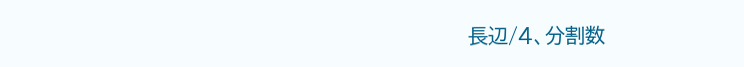長辺/4、分割数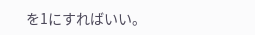を1にすればいい。